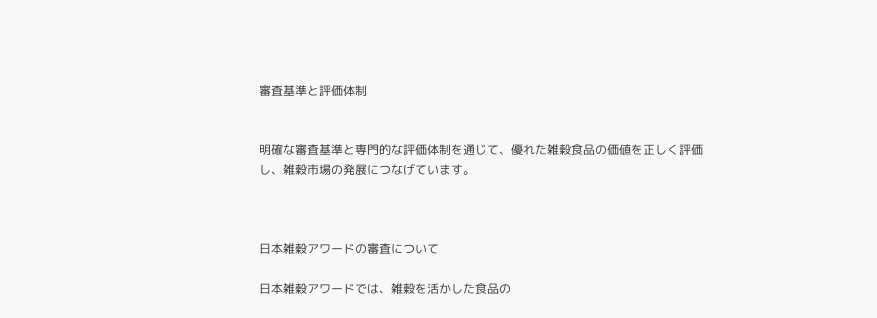審査基準と評価体制


明確な審査基準と専門的な評価体制を通じて、優れた雑穀食品の価値を正しく評価し、雑穀市場の発展につなげています。



日本雑穀アワードの審査について

日本雑穀アワードでは、雑穀を活かした食品の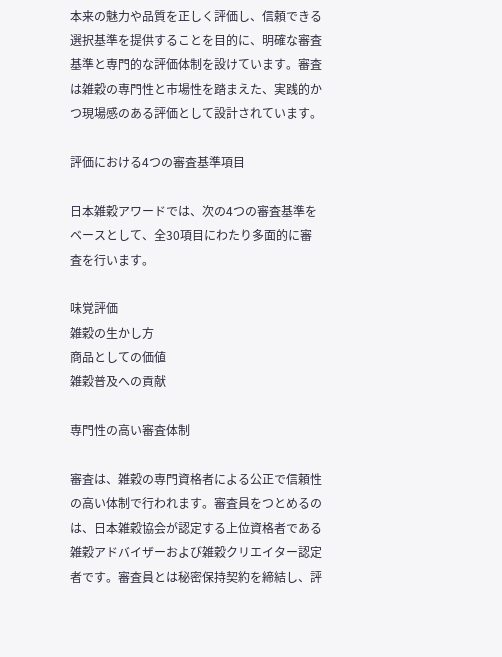本来の魅力や品質を正しく評価し、信頼できる選択基準を提供することを目的に、明確な審査基準と専門的な評価体制を設けています。審査は雑穀の専門性と市場性を踏まえた、実践的かつ現場感のある評価として設計されています。

評価における4つの審査基準項目

日本雑穀アワードでは、次の4つの審査基準をベースとして、全30項目にわたり多面的に審査を行います。

味覚評価
雑穀の生かし方
商品としての価値
雑穀普及への貢献

専門性の高い審査体制

審査は、雑穀の専門資格者による公正で信頼性の高い体制で行われます。審査員をつとめるのは、日本雑穀協会が認定する上位資格者である雑穀アドバイザーおよび雑穀クリエイター認定者です。審査員とは秘密保持契約を締結し、評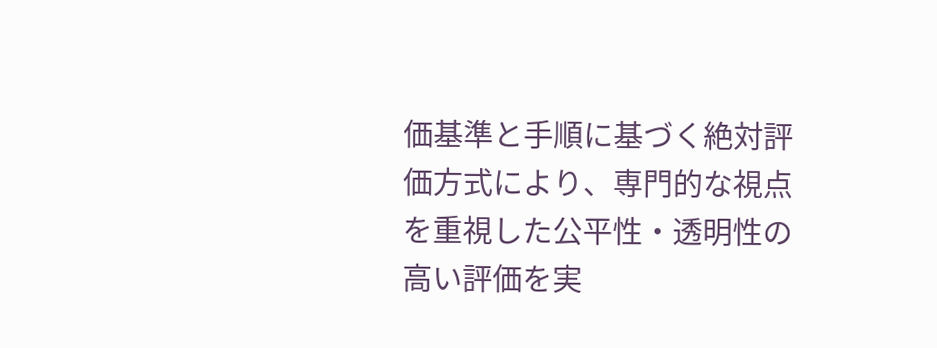価基準と手順に基づく絶対評価方式により、専門的な視点を重視した公平性・透明性の高い評価を実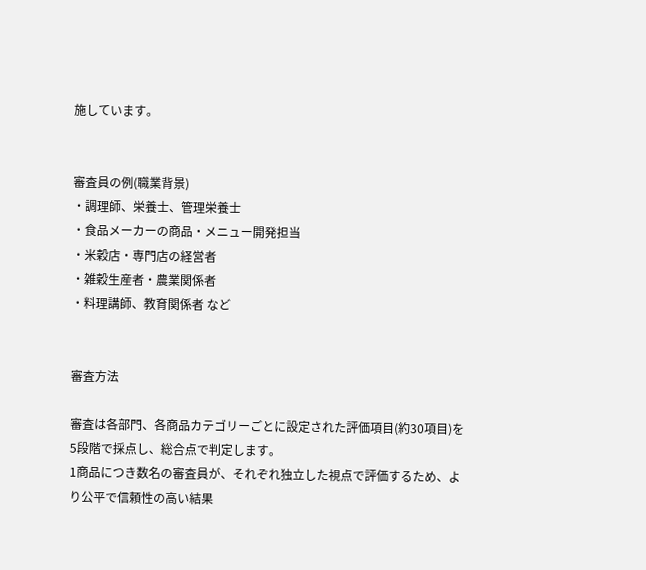施しています。


審査員の例(職業背景)
・調理師、栄養士、管理栄養士
・食品メーカーの商品・メニュー開発担当
・米穀店・専門店の経営者
・雑穀生産者・農業関係者
・料理講師、教育関係者 など


審査方法

審査は各部門、各商品カテゴリーごとに設定された評価項目(約30項目)を5段階で採点し、総合点で判定します。
1商品につき数名の審査員が、それぞれ独立した視点で評価するため、より公平で信頼性の高い結果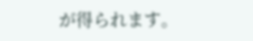が得られます。